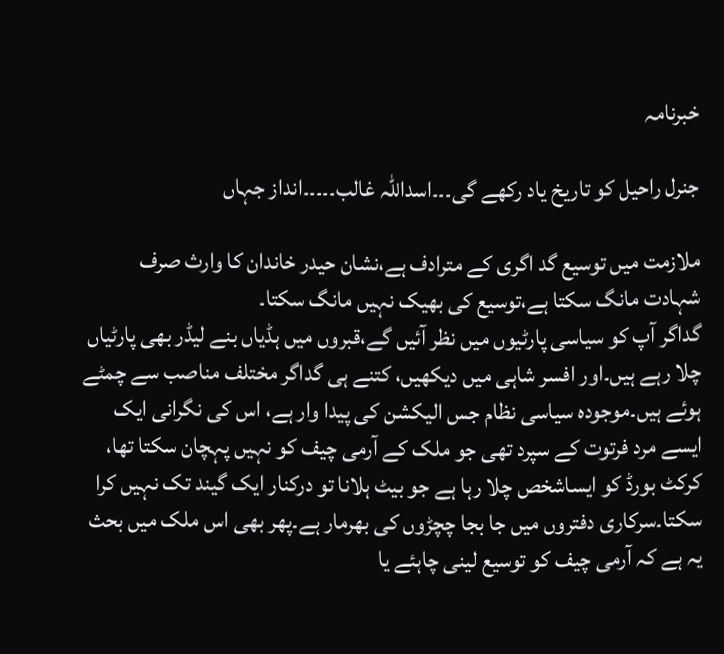خبرنامہ

جنرل راحیل کو تاریخ یاد رکھے گی۔۔۔اسداللہ غالب۔۔۔۔۔انداز جہاں

ملازمت میں توسیع گد اگری کے مترادف ہے،نشان حیدر خاندان کا وارث صرف شہادت مانگ سکتا ہے،توسیع کی بھیک نہیں مانگ سکتا۔
گداگر آپ کو سیاسی پارٹیوں میں نظر آئیں گے،قبروں میں ہڈیاں بنے لیڈر بھی پارٹیاں چلا رہے ہیں۔اور افسر شاہی میں دیکھیں، کتنے ہی گداگر مختلف مناصب سے چمٹے ہوئے ہیں۔موجودہ سیاسی نظام جس الیکشن کی پیدا وار ہے، اس کی نگرانی ایک ایسے مرد فرتوت کے سپرد تھی جو ملک کے آرمی چیف کو نہیں پہچان سکتا تھا، کرکٹ بورڈ کو ایساشخص چلا رہا ہے جو بیٹ ہلانا تو درکنار ایک گیند تک نہیں کرا سکتا۔سرکاری دفتروں میں جا بجا چچڑوں کی بھرمار ہے۔پھر بھی اس ملک میں بحث یہ ہے کہ آرمی چیف کو توسیع لینی چاہئے یا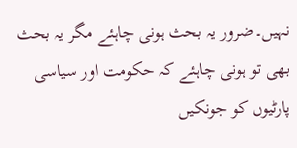نہیں۔ضرور یہ بحث ہونی چاہئے مگر یہ بحث بھی تو ہونی چاہئے کہ حکومت اور سیاسی پارٹیوں کو جونکیں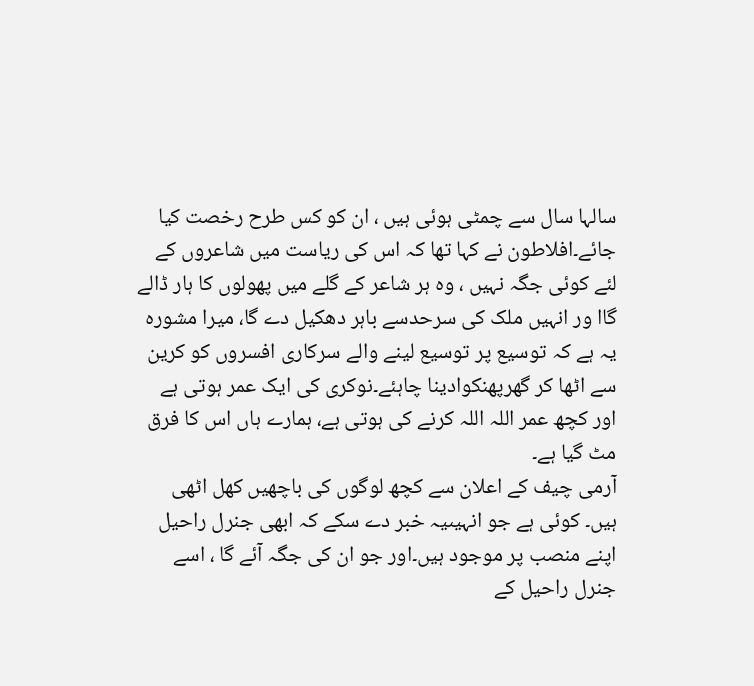سالہا سال سے چمٹی ہوئی ہیں ، ان کو کس طرح رخصت کیا جائے۔افلاطون نے کہا تھا کہ اس کی ریاست میں شاعروں کے لئے کوئی جگہ نہیں ، وہ ہر شاعر کے گلے میں پھولوں کا ہار ڈالے گاا ور انہیں ملک کی سرحدسے باہر دھکیل دے گا، میرا مشورہ یہ ہے کہ توسیع پر توسیع لینے والے سرکاری افسروں کو کرین سے اٹھا کر گھرپھنکوادینا چاہئے۔نوکری کی ایک عمر ہوتی ہے اور کچھ عمر اللہ اللہ کرنے کی ہوتی ہے، ہمارے ہاں اس کا فرق مٹ گیا ہے۔
آرمی چیف کے اعلان سے کچھ لوگوں کی باچھیں کھل اٹھی ہیں۔ کوئی ہے جو انہیںیہ خبر دے سکے کہ ابھی جنرل راحیل اپنے منصب پر موجود ہیں۔اور جو ان کی جگہ آئے گا ، اسے جنرل راحیل کے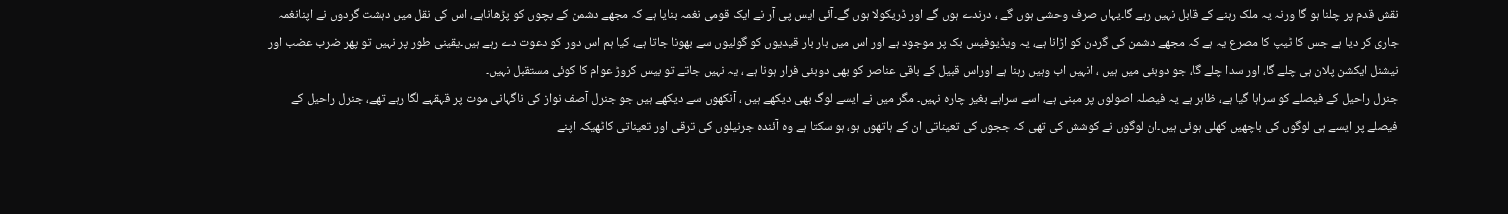نقش قدم پر چلنا ہو گا ورنہ یہ ملک رہنے کے قابل نہیں رہے گا۔یہاں صرف وحشی ہوں گے ، درندے ہوں گے اور ڈریکولا ہوں گے۔آئی ایس پی آر نے ایک قومی نغمہ بنایا ہے کہ مجھے دشمن کے بچوں کو پڑھاناہے، اس کی نقل میں دہشت گردوں نے اپنانغمہ جاری کر دیا ہے جس کا ٹیپ کا مصرع یہ ہے کہ مجھے دشمن کی گردن کو اڑانا ہے، یہ ویڈیوفیس بک پر موجود ہے اور اس میں بار بار قیدیوں کو گولیوں سے بھونا جاتا ہے، کیا ہم اس دور کو دعوت دے رہے ہیں۔یقینی طور پر نہیں تو پھر ضرب عضب اور نیشنل ایکشن پلان ہی چلے گا، اور سدا چلے گا، جو دوبئی میں ہیں ، انہیں اب وہیں رہنا ہے اوراس قبیل کے باقی عناصر کو بھی دوبئی فرار ہونا ہے ، یہ نہیں جاتے تو بیس کروڑ عوام کا کوئی مستقبل نہیں۔
جنرل راحیل کے فیصلے کو سراہا گیا ہے، ظاہر ہے یہ فیصلہ اصولوں پر مبنی ہے، اسے سراہے بغیر چارہ نہیں۔ مگر میں نے ایسے لوگ بھی دیکھے ہیں ، آنکھوں سے دیکھے ہیں جو جنرل آصف نواز کی ناگہانی موت پر قہقہے لگا رہے تھے، جنرل راحیل کے فیصلے پر ایسے ہی لوگوں کی باچھیں کھلی ہوئی ہیں۔ان لوگوں نے کوشش کی تھی کہ ججوں کی تعیناتی ان کے ہاتھوں ہو، ہو سکتا ہے وہ آئندہ جرنیلوں کی ترقی اور تعیناتی کاٹھیکہ اپنے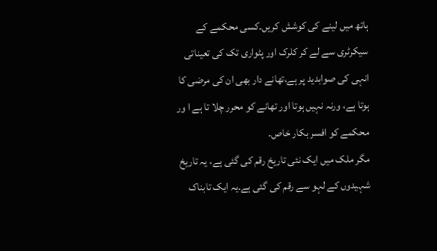ہاتھ میں لینے کی کوشش کریں۔کسی محکمے کے سیکرٹری سے لے کر کلرک اور پٹواری تک کی تعیناتی انہی کی صوابدید پر ہے،تھانے دار بھی ان کی مرضی کا ہوتا ہے، ورنہ نہیں ہوتا اور تھانے کو محرر چلا تا ہے ا ور محکمے کو افسر بکار خاص۔
مگر ملک میں ایک نئی تاریخ رقم کی گئی ہے، یہ تاریخ شہیدوں کے لہو سے رقم کی گئی ہے۔یہ ایک تابناک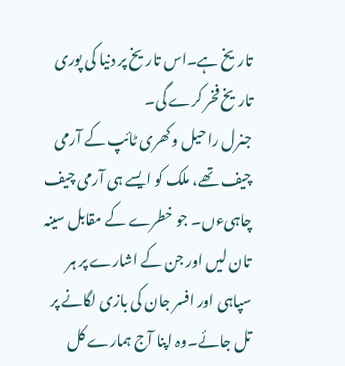تاریخ ہے۔اس تاریخ پر دنیا کی پوری تاریخ فخر کرے گی۔
جنرل راحیل وکھری ٹائپ کے آرمی چیف تھے، ملک کو ایسے ہی آرمی چیف چاہیءں۔ جو خطرے کے مقابل سینہ تان لیں اور جن کے اشارے پر ہر سپاہی اور افسر جان کی بازی لگانے پر تل جائے۔وہ اپنا آج ہمارے کل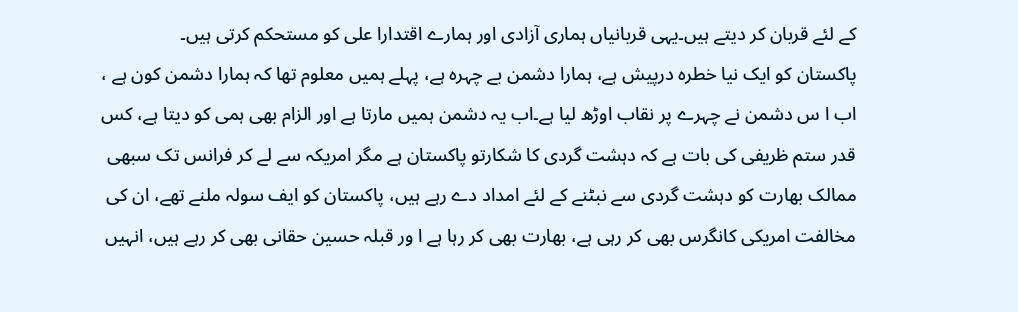کے لئے قربان کر دیتے ہیں۔یہی قربانیاں ہماری آزادی اور ہمارے اقتدارا علی کو مستحکم کرتی ہیں۔
پاکستان کو ایک نیا خطرہ درپیش ہے، ہمارا دشمن بے چہرہ ہے، پہلے ہمیں معلوم تھا کہ ہمارا دشمن کون ہے ، اب ا س دشمن نے چہرے پر نقاب اوڑھ لیا ہے۔اب یہ دشمن ہمیں مارتا ہے اور الزام بھی ہمی کو دیتا ہے، کس قدر ستم ظریفی کی بات ہے کہ دہشت گردی کا شکارتو پاکستان ہے مگر امریکہ سے لے کر فرانس تک سبھی ممالک بھارت کو دہشت گردی سے نبٹنے کے لئے امداد دے رہے ہیں، پاکستان کو ایف سولہ ملنے تھے، ان کی مخالفت امریکی کانگرس بھی کر رہی ہے، بھارت بھی کر رہا ہے ا ور قبلہ حسین حقانی بھی کر رہے ہیں، انہیں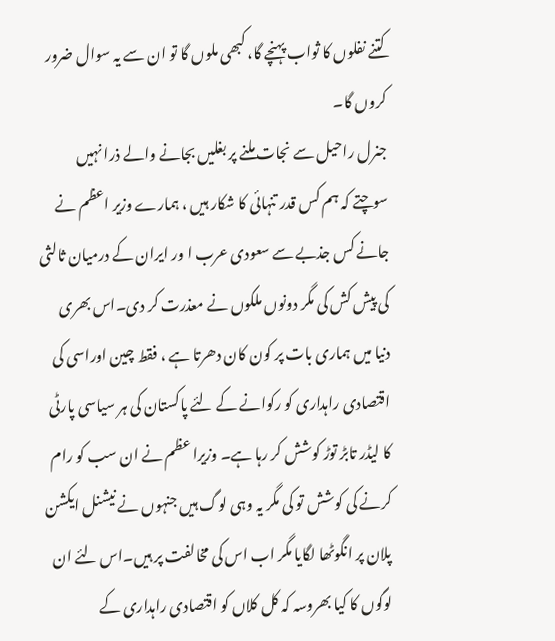کتنے نفلوں کا ثواب پہنچے گا، کبھی ملوں گا تو ان سے یہ سوال ضرور کروں گا۔
جنرل راحیل سے نجات ملنے پر بغلیں بجانے والے ذرا نہیں سوچتے کہ ہم کس قدر تنہائی کا شکار ہیں ، ہمارے وزیر اعظم نے جانے کس جذبے سے سعودی عرب ا ور ایران کے درمیان ثالثی کی پیش کش کی مگر دونوں ملکوں نے معذرت کر دی۔اس بھری دنیا میں ہماری بات پر کون کان دھرتا ہے ، فقط چین اوراسی کی اقتصادی راہداری کو رکوانے کے لئے پاکستان کی ہر سیاسی پارٹی کا لیڈر تابڑ توڑ کوشش کر رہا ہے۔ وزیرا عظم نے ان سب کو رام کرنے کی کوشش تو کی مگر یہ وہی لوگ ہیں جنہوں نے نیشنل ایکشن پلان پر انگوٹھا لگایا مگر اب اس کی مخالفت پر ہیں۔اس لئے ان لوگوں کا کیا بھروسہ کہ کل کلاں کو اقتصادی راہداری کے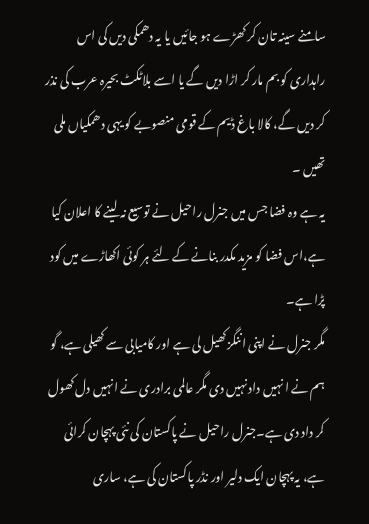سامنے سینہ تان کر کھڑے ہو جائیں یا یہ دھمکی دیں کی اس راہداری کو بم مار کر اڑا دیں گے یا اسے بلاٹکٹ بحیرہ عرب کی نذر کر دیں گے، کالا باغ ڈیم کے قومی منصوبے کو یہی دھمکیاں ملی تھیں ۔
یہ ہے وہ فضا جس میں جنرل راحیل نے توسیع نہ لینے کا اعلان کیا ہے،اس فضا کو مزید مکدر بنانے کے لئے ہر کوئی اکھاڑے میں کود پڑا ہے۔
مگر جنرل نے اپنی اننگز کھیل لی ہے اور کامیابی سے کھیلی ہے، گو ہم نے ا نہیں داد نہیں دی مگر عالمی برادری نے انہیں دل کھول کر داد دی ہے۔جنرل راحیل نے پاکستان کی نئی پہچان کرائی ہے، یہ پہچان ایک دلیر اور نڈر پاکستان کی ہے، ساری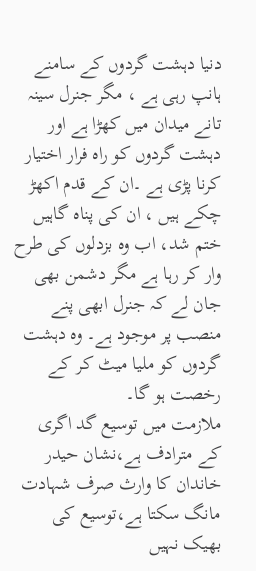دنیا دہشت گردوں کے سامنے ہانپ رہی ہے ، مگر جنرل سینہ تانے میدان میں کھڑا ہے اور دہشت گردوں کو راہ فرار اختیار کرنا پڑی ہے ۔ان کے قدم اکھڑ چکے ہیں ، ان کی پناہ گاہیں ختم شد، اب وہ بزدلوں کی طرح وار کر رہا ہے مگر دشمن بھی جان لے کہ جنرل ابھی پنے منصب پر موجود ہے۔ وہ دہشت گردوں کو ملیا میٹ کر کے رخصت ہو گا۔
ملازمت میں توسیع گد اگری کے مترادف ہے،نشان حیدر خاندان کا وارث صرف شہادت مانگ سکتا ہے،توسیع کی بھیک نہیں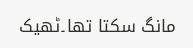مانگ سکتا تھا۔ٹھیک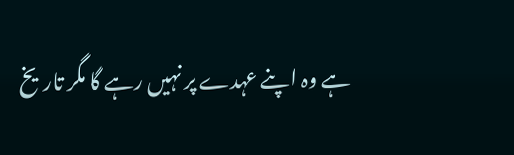ہے وہ اپنے عہدے پر نہیں رہے گا مگر تاریخ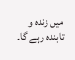میں زندہ و تابندہ رہے گا۔